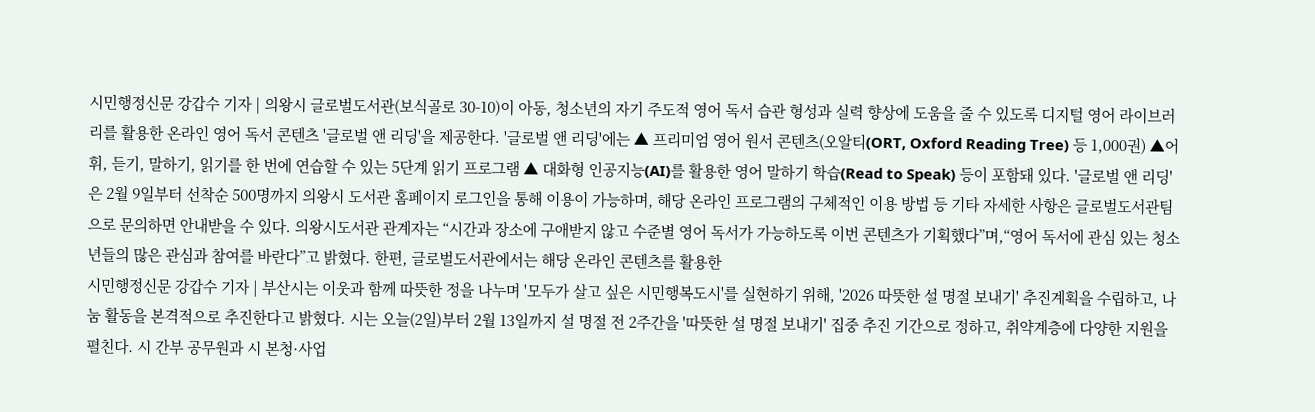시민행정신문 강갑수 기자 | 의왕시 글로벌도서관(보식골로 30-10)이 아동, 청소년의 자기 주도적 영어 독서 습관 형성과 실력 향상에 도움을 줄 수 있도록 디지털 영어 라이브러리를 활용한 온라인 영어 독서 콘텐츠 '글로벌 앤 리딩'을 제공한다. '글로벌 앤 리딩'에는 ▲ 프리미엄 영어 원서 콘텐츠(오알티(ORT, Oxford Reading Tree) 등 1,000권) ▲어휘, 듣기, 말하기, 읽기를 한 번에 연습할 수 있는 5단계 읽기 프로그램 ▲ 대화형 인공지능(AI)를 활용한 영어 말하기 학습(Read to Speak) 등이 포함돼 있다. '글로벌 앤 리딩'은 2월 9일부터 선착순 500명까지 의왕시 도서관 홈페이지 로그인을 통해 이용이 가능하며, 해당 온라인 프로그램의 구체적인 이용 방법 등 기타 자세한 사항은 글로벌도서관팀으로 문의하면 안내받을 수 있다. 의왕시도서관 관계자는 “시간과 장소에 구애받지 않고 수준별 영어 독서가 가능하도록 이번 콘텐츠가 기획했다”며,“영어 독서에 관심 있는 청소년들의 많은 관심과 참여를 바란다”고 밝혔다. 한편, 글로벌도서관에서는 해당 온라인 콘텐츠를 활용한
시민행정신문 강갑수 기자 | 부산시는 이웃과 함께 따뜻한 정을 나누며 '모두가 살고 싶은 시민행복도시'를 실현하기 위해, '2026 따뜻한 설 명절 보내기' 추진계획을 수립하고, 나눔 활동을 본격적으로 추진한다고 밝혔다. 시는 오늘(2일)부터 2월 13일까지 설 명절 전 2주간을 '따뜻한 설 명절 보내기' 집중 추진 기간으로 정하고, 취약계층에 다양한 지원을 펼친다. 시 간부 공무원과 시 본청·사업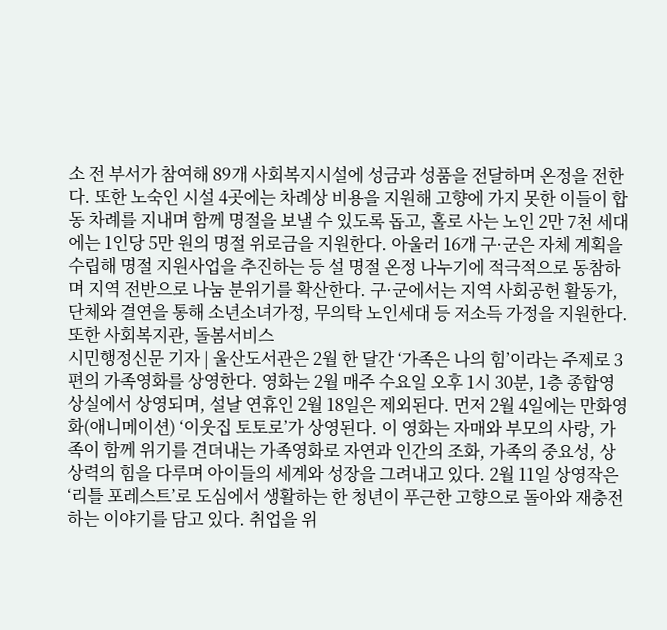소 전 부서가 참여해 89개 사회복지시설에 성금과 성품을 전달하며 온정을 전한다. 또한 노숙인 시설 4곳에는 차례상 비용을 지원해 고향에 가지 못한 이들이 합동 차례를 지내며 함께 명절을 보낼 수 있도록 돕고, 홀로 사는 노인 2만 7천 세대에는 1인당 5만 원의 명절 위로금을 지원한다. 아울러 16개 구·군은 자체 계획을 수립해 명절 지원사업을 추진하는 등 설 명절 온정 나누기에 적극적으로 동참하며 지역 전반으로 나눔 분위기를 확산한다. 구·군에서는 지역 사회공헌 활동가, 단체와 결연을 통해 소년소녀가정, 무의탁 노인세대 등 저소득 가정을 지원한다. 또한 사회복지관, 돌봄서비스
시민행정신문 기자 | 울산도서관은 2월 한 달간 ‘가족은 나의 힘’이라는 주제로 3편의 가족영화를 상영한다. 영화는 2월 매주 수요일 오후 1시 30분, 1층 종합영상실에서 상영되며, 설날 연휴인 2월 18일은 제외된다. 먼저 2월 4일에는 만화영화(애니메이션) ‘이웃집 토토로’가 상영된다. 이 영화는 자매와 부모의 사랑, 가족이 함께 위기를 견뎌내는 가족영화로 자연과 인간의 조화, 가족의 중요성, 상상력의 힘을 다루며 아이들의 세계와 성장을 그려내고 있다. 2월 11일 상영작은 ‘리틀 포레스트’로 도심에서 생활하는 한 청년이 푸근한 고향으로 돌아와 재충전하는 이야기를 담고 있다. 취업을 위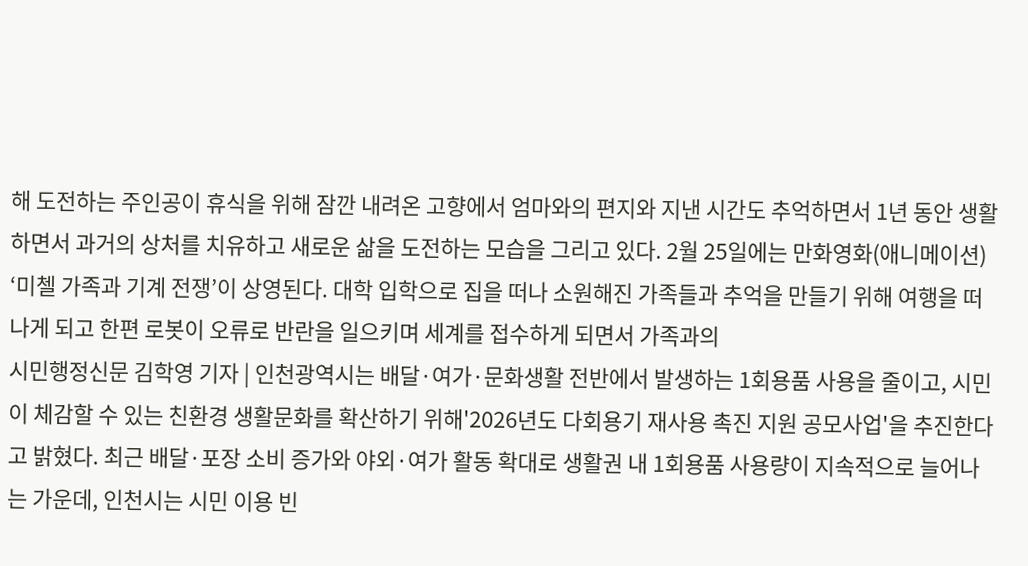해 도전하는 주인공이 휴식을 위해 잠깐 내려온 고향에서 엄마와의 편지와 지낸 시간도 추억하면서 1년 동안 생활하면서 과거의 상처를 치유하고 새로운 삶을 도전하는 모습을 그리고 있다. 2월 25일에는 만화영화(애니메이션) ‘미첼 가족과 기계 전쟁’이 상영된다. 대학 입학으로 집을 떠나 소원해진 가족들과 추억을 만들기 위해 여행을 떠나게 되고 한편 로봇이 오류로 반란을 일으키며 세계를 접수하게 되면서 가족과의
시민행정신문 김학영 기자 | 인천광역시는 배달·여가·문화생활 전반에서 발생하는 1회용품 사용을 줄이고, 시민이 체감할 수 있는 친환경 생활문화를 확산하기 위해'2026년도 다회용기 재사용 촉진 지원 공모사업'을 추진한다고 밝혔다. 최근 배달·포장 소비 증가와 야외·여가 활동 확대로 생활권 내 1회용품 사용량이 지속적으로 늘어나는 가운데, 인천시는 시민 이용 빈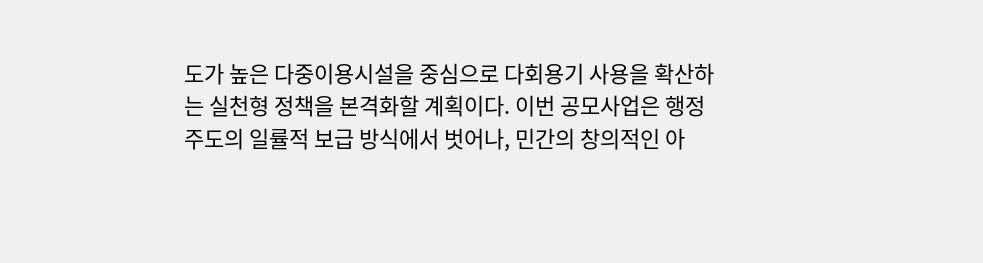도가 높은 다중이용시설을 중심으로 다회용기 사용을 확산하는 실천형 정책을 본격화할 계획이다. 이번 공모사업은 행정 주도의 일률적 보급 방식에서 벗어나, 민간의 창의적인 아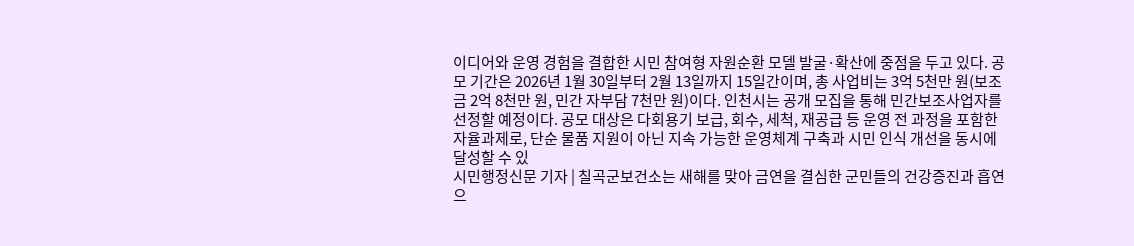이디어와 운영 경험을 결합한 시민 참여형 자원순환 모델 발굴·확산에 중점을 두고 있다. 공모 기간은 2026년 1월 30일부터 2월 13일까지 15일간이며, 총 사업비는 3억 5천만 원(보조금 2억 8천만 원, 민간 자부담 7천만 원)이다. 인천시는 공개 모집을 통해 민간보조사업자를 선정할 예정이다. 공모 대상은 다회용기 보급, 회수, 세척, 재공급 등 운영 전 과정을 포함한 자율과제로, 단순 물품 지원이 아닌 지속 가능한 운영체계 구축과 시민 인식 개선을 동시에 달성할 수 있
시민행정신문 기자 | 칠곡군보건소는 새해를 맞아 금연을 결심한 군민들의 건강증진과 흡연으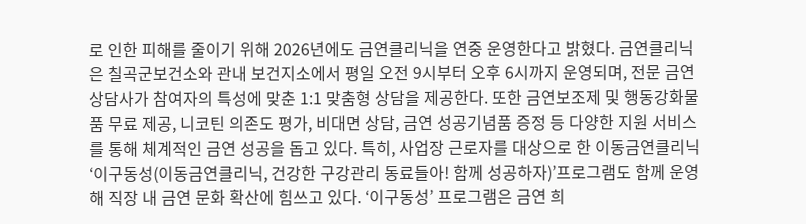로 인한 피해를 줄이기 위해 2026년에도 금연클리닉을 연중 운영한다고 밝혔다. 금연클리닉은 칠곡군보건소와 관내 보건지소에서 평일 오전 9시부터 오후 6시까지 운영되며, 전문 금연상담사가 참여자의 특성에 맞춘 1:1 맞춤형 상담을 제공한다. 또한 금연보조제 및 행동강화물품 무료 제공, 니코틴 의존도 평가, 비대면 상담, 금연 성공기념품 증정 등 다양한 지원 서비스를 통해 체계적인 금연 성공을 돕고 있다. 특히, 사업장 근로자를 대상으로 한 이동금연클리닉‘이구동성(이동금연클리닉, 건강한 구강관리 동료들아! 함께 성공하자)’프로그램도 함께 운영해 직장 내 금연 문화 확산에 힘쓰고 있다. ‘이구동성’ 프로그램은 금연 희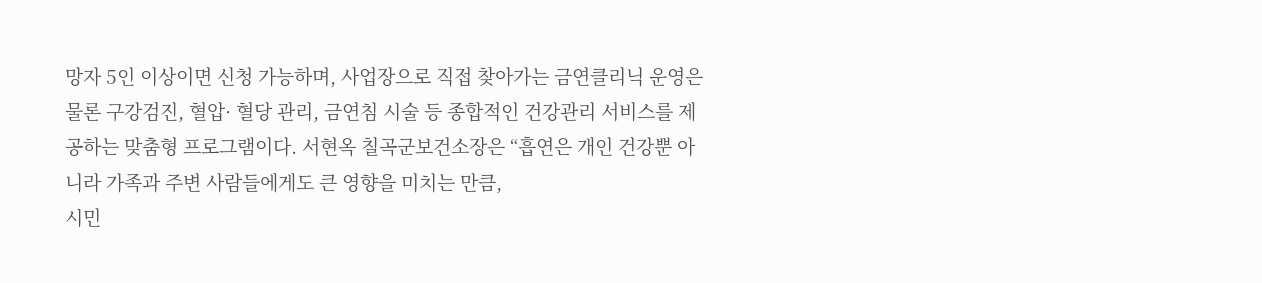망자 5인 이상이면 신청 가능하며, 사업장으로 직접 찾아가는 금연클리닉 운영은 물론 구강검진, 혈압· 혈당 관리, 금연침 시술 등 종합적인 건강관리 서비스를 제공하는 맞춤형 프로그램이다. 서현옥 칠곡군보건소장은 “흡연은 개인 건강뿐 아니라 가족과 주변 사람들에게도 큰 영향을 미치는 만큼,
시민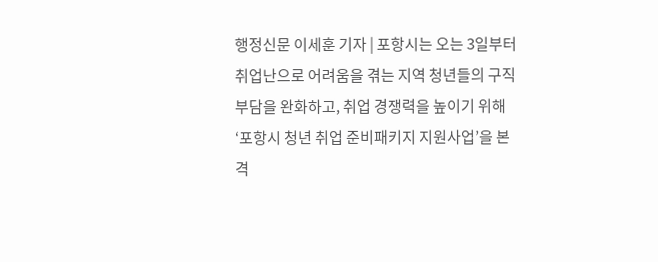행정신문 이세훈 기자 | 포항시는 오는 3일부터 취업난으로 어려움을 겪는 지역 청년들의 구직 부담을 완화하고, 취업 경쟁력을 높이기 위해 ‘포항시 청년 취업 준비패키지 지원사업’을 본격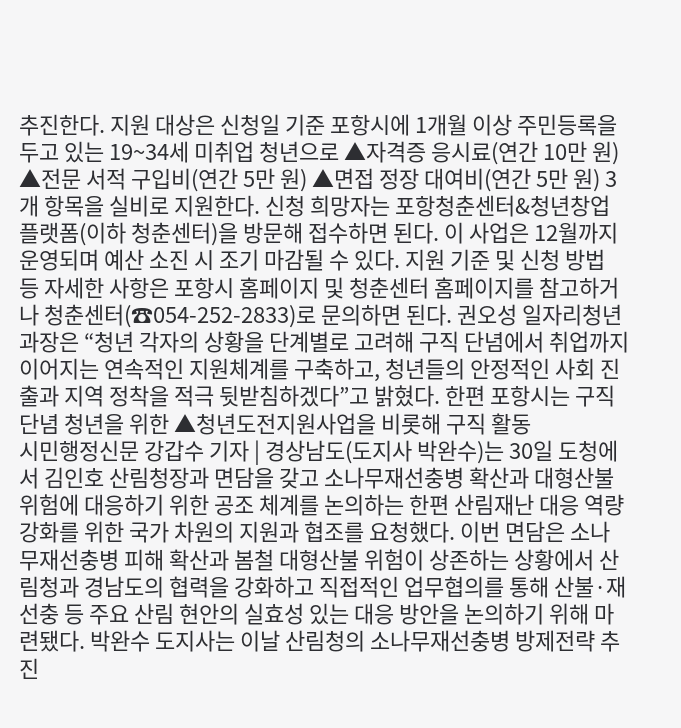추진한다. 지원 대상은 신청일 기준 포항시에 1개월 이상 주민등록을 두고 있는 19~34세 미취업 청년으로 ▲자격증 응시료(연간 10만 원) ▲전문 서적 구입비(연간 5만 원) ▲면접 정장 대여비(연간 5만 원) 3개 항목을 실비로 지원한다. 신청 희망자는 포항청춘센터&청년창업플랫폼(이하 청춘센터)을 방문해 접수하면 된다. 이 사업은 12월까지 운영되며 예산 소진 시 조기 마감될 수 있다. 지원 기준 및 신청 방법 등 자세한 사항은 포항시 홈페이지 및 청춘센터 홈페이지를 참고하거나 청춘센터(☎054-252-2833)로 문의하면 된다. 권오성 일자리청년과장은 “청년 각자의 상황을 단계별로 고려해 구직 단념에서 취업까지 이어지는 연속적인 지원체계를 구축하고, 청년들의 안정적인 사회 진출과 지역 정착을 적극 뒷받침하겠다”고 밝혔다. 한편 포항시는 구직 단념 청년을 위한 ▲청년도전지원사업을 비롯해 구직 활동
시민행정신문 강갑수 기자 | 경상남도(도지사 박완수)는 30일 도청에서 김인호 산림청장과 면담을 갖고 소나무재선충병 확산과 대형산불 위험에 대응하기 위한 공조 체계를 논의하는 한편 산림재난 대응 역량 강화를 위한 국가 차원의 지원과 협조를 요청했다. 이번 면담은 소나무재선충병 피해 확산과 봄철 대형산불 위험이 상존하는 상황에서 산림청과 경남도의 협력을 강화하고 직접적인 업무협의를 통해 산불·재선충 등 주요 산림 현안의 실효성 있는 대응 방안을 논의하기 위해 마련됐다. 박완수 도지사는 이날 산림청의 소나무재선충병 방제전략 추진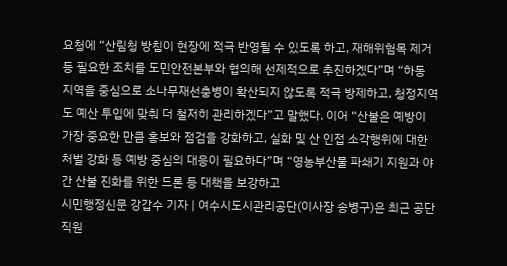요청에 “산림청 방침이 현장에 적극 반영될 수 있도록 하고, 재해위험목 제거 등 필요한 조치를 도민안전본부와 협의해 선제적으로 추진하겠다”며 “하동 지역을 중심으로 소나무재선충병이 확산되지 않도록 적극 방제하고, 청정지역도 예산 투입에 맞춰 더 철저히 관리하겠다”고 말했다. 이어 “산불은 예방이 가장 중요한 만큼 홍보와 점검을 강화하고, 실화 및 산 인접 소각행위에 대한 처벌 강화 등 예방 중심의 대응이 필요하다”며 “영농부산물 파쇄기 지원과 야간 산불 진화를 위한 드론 등 대책을 보강하고
시민행정신문 강갑수 기자 | 여수시도시관리공단(이사장 송병구)은 최근 공단 직원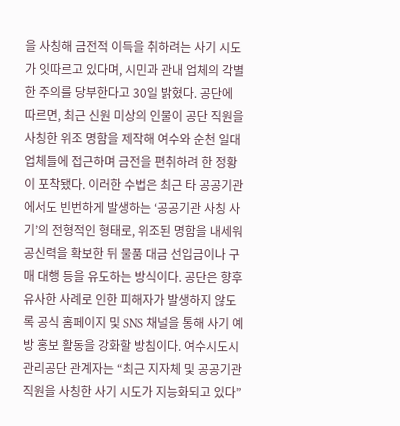을 사칭해 금전적 이득을 취하려는 사기 시도가 잇따르고 있다며, 시민과 관내 업체의 각별한 주의를 당부한다고 30일 밝혔다. 공단에 따르면, 최근 신원 미상의 인물이 공단 직원을 사칭한 위조 명함을 제작해 여수와 순천 일대 업체들에 접근하며 금전을 편취하려 한 정황이 포착됐다. 이러한 수법은 최근 타 공공기관에서도 빈번하게 발생하는 ‘공공기관 사칭 사기’의 전형적인 형태로, 위조된 명함을 내세워 공신력을 확보한 뒤 물품 대금 선입금이나 구매 대행 등을 유도하는 방식이다. 공단은 향후 유사한 사례로 인한 피해자가 발생하지 않도록 공식 홈페이지 및 SNS 채널을 통해 사기 예방 홍보 활동을 강화할 방침이다. 여수시도시관리공단 관계자는 “최근 지자체 및 공공기관 직원을 사칭한 사기 시도가 지능화되고 있다”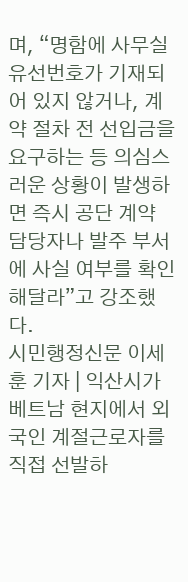며, “명함에 사무실 유선번호가 기재되어 있지 않거나, 계약 절차 전 선입금을 요구하는 등 의심스러운 상황이 발생하면 즉시 공단 계약 담당자나 발주 부서에 사실 여부를 확인해달라”고 강조했다.
시민행정신문 이세훈 기자 | 익산시가 베트남 현지에서 외국인 계절근로자를 직접 선발하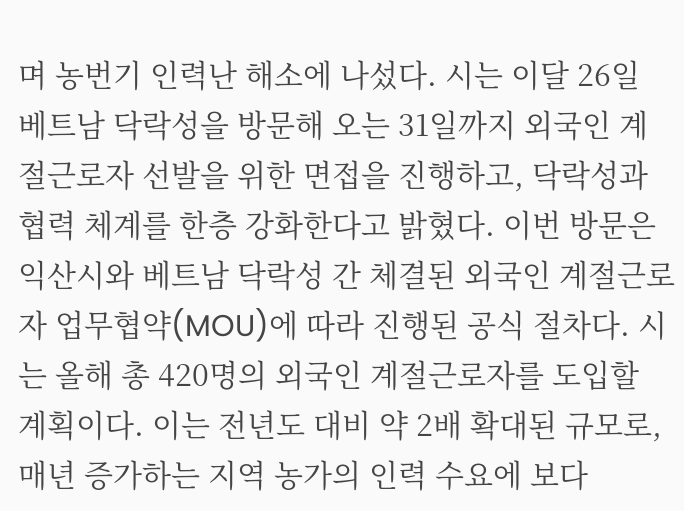며 농번기 인력난 해소에 나섰다. 시는 이달 26일 베트남 닥락성을 방문해 오는 31일까지 외국인 계절근로자 선발을 위한 면접을 진행하고, 닥락성과 협력 체계를 한층 강화한다고 밝혔다. 이번 방문은 익산시와 베트남 닥락성 간 체결된 외국인 계절근로자 업무협약(MOU)에 따라 진행된 공식 절차다. 시는 올해 총 420명의 외국인 계절근로자를 도입할 계획이다. 이는 전년도 대비 약 2배 확대된 규모로, 매년 증가하는 지역 농가의 인력 수요에 보다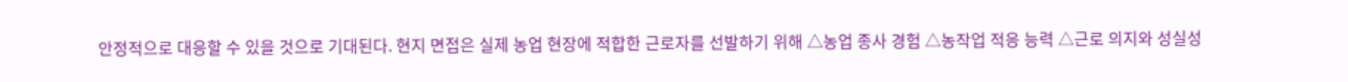안정적으로 대응할 수 있을 것으로 기대된다. 현지 면접은 실제 농업 현장에 적합한 근로자를 선발하기 위해 △농업 종사 경험 △농작업 적응 능력 △근로 의지와 성실성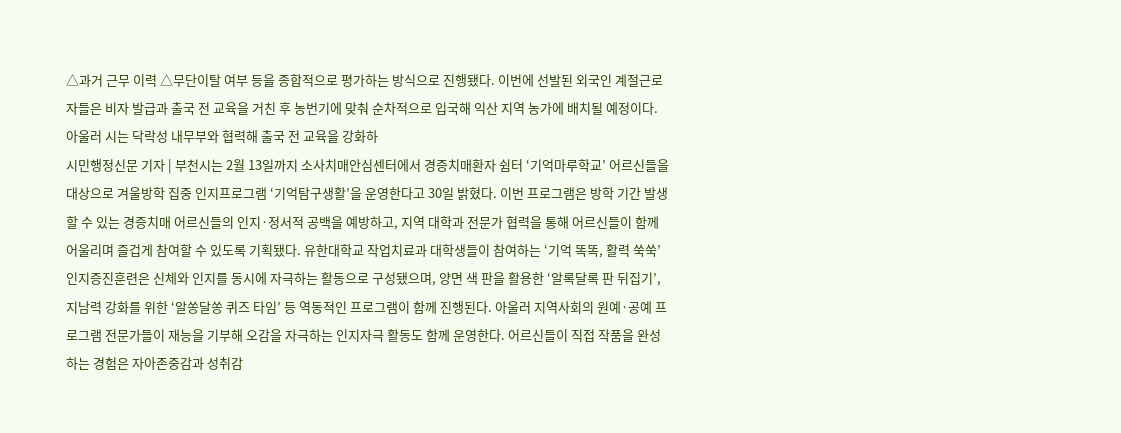△과거 근무 이력 △무단이탈 여부 등을 종합적으로 평가하는 방식으로 진행됐다. 이번에 선발된 외국인 계절근로자들은 비자 발급과 출국 전 교육을 거친 후 농번기에 맞춰 순차적으로 입국해 익산 지역 농가에 배치될 예정이다. 아울러 시는 닥락성 내무부와 협력해 출국 전 교육을 강화하
시민행정신문 기자 | 부천시는 2월 13일까지 소사치매안심센터에서 경증치매환자 쉼터 ‘기억마루학교’ 어르신들을 대상으로 겨울방학 집중 인지프로그램 ‘기억탐구생활’을 운영한다고 30일 밝혔다. 이번 프로그램은 방학 기간 발생할 수 있는 경증치매 어르신들의 인지·정서적 공백을 예방하고, 지역 대학과 전문가 협력을 통해 어르신들이 함께 어울리며 즐겁게 참여할 수 있도록 기획됐다. 유한대학교 작업치료과 대학생들이 참여하는 ‘기억 똑똑, 활력 쑥쑥’ 인지증진훈련은 신체와 인지를 동시에 자극하는 활동으로 구성됐으며, 양면 색 판을 활용한 ‘알록달록 판 뒤집기’, 지남력 강화를 위한 ‘알쏭달쏭 퀴즈 타임’ 등 역동적인 프로그램이 함께 진행된다. 아울러 지역사회의 원예·공예 프로그램 전문가들이 재능을 기부해 오감을 자극하는 인지자극 활동도 함께 운영한다. 어르신들이 직접 작품을 완성하는 경험은 자아존중감과 성취감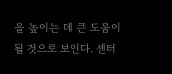을 높이는 데 큰 도움이 될 것으로 보인다. 센터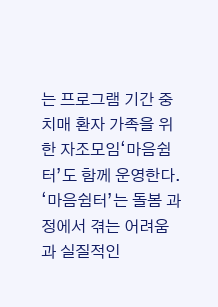는 프로그램 기간 중 치매 환자 가족을 위한 자조모임‘마음쉼터’도 함께 운영한다. ‘마음쉼터’는 돌봄 과정에서 겪는 어려움과 실질적인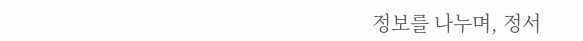정보를 나누며, 정서